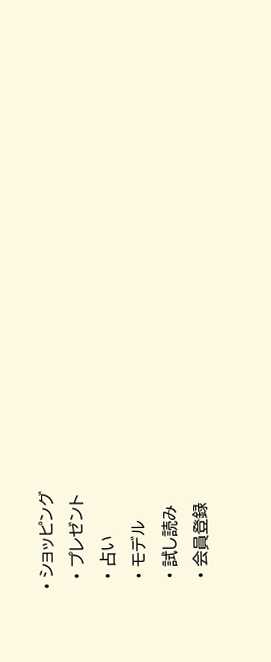• ショッピング
  • プレゼント
  • 占い
  • モデル
  • 試し読み
  • 会員登録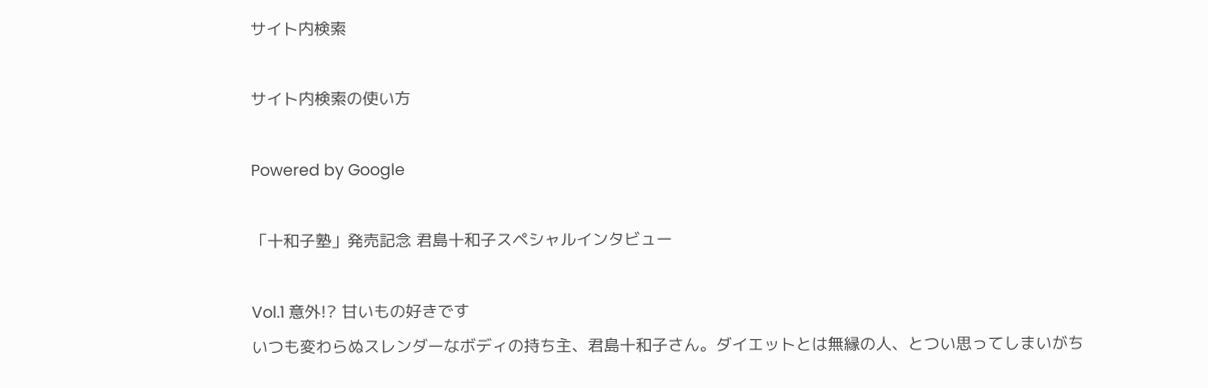サイト内検索

サイト内検索の使い方

Powered by Google

「十和子塾」発売記念 君島十和子スペシャルインタビュー

Vol.1 意外!? 甘いもの好きです
いつも変わらぬスレンダーなボディの持ち主、君島十和子さん。ダイエットとは無縁の人、とつい思ってしまいがち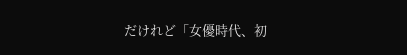だけれど「女優時代、初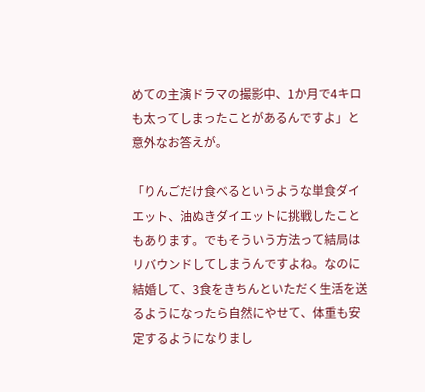めての主演ドラマの撮影中、1か月で4キロも太ってしまったことがあるんですよ」と意外なお答えが。

「りんごだけ食べるというような単食ダイエット、油ぬきダイエットに挑戦したこともあります。でもそういう方法って結局はリバウンドしてしまうんですよね。なのに結婚して、3食をきちんといただく生活を送るようになったら自然にやせて、体重も安定するようになりまし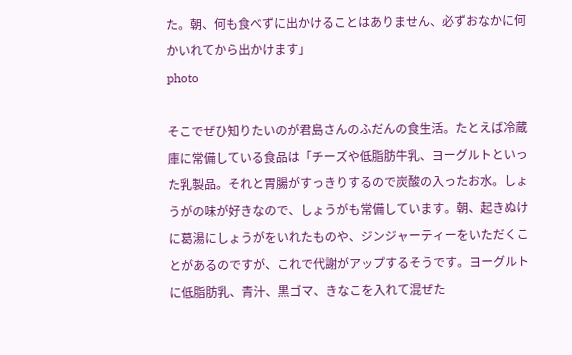た。朝、何も食べずに出かけることはありません、必ずおなかに何かいれてから出かけます」
photo

そこでぜひ知りたいのが君島さんのふだんの食生活。たとえば冷蔵庫に常備している食品は「チーズや低脂肪牛乳、ヨーグルトといった乳製品。それと胃腸がすっきりするので炭酸の入ったお水。しょうがの味が好きなので、しょうがも常備しています。朝、起きぬけに葛湯にしょうがをいれたものや、ジンジャーティーをいただくことがあるのですが、これで代謝がアップするそうです。ヨーグルトに低脂肪乳、青汁、黒ゴマ、きなこを入れて混ぜた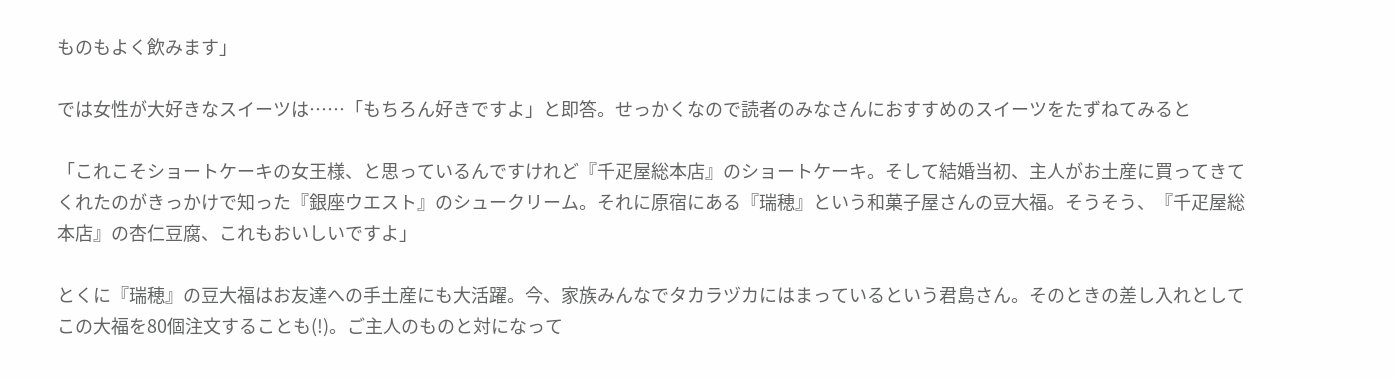ものもよく飲みます」

では女性が大好きなスイーツは……「もちろん好きですよ」と即答。せっかくなので読者のみなさんにおすすめのスイーツをたずねてみると

「これこそショートケーキの女王様、と思っているんですけれど『千疋屋総本店』のショートケーキ。そして結婚当初、主人がお土産に買ってきてくれたのがきっかけで知った『銀座ウエスト』のシュークリーム。それに原宿にある『瑞穂』という和菓子屋さんの豆大福。そうそう、『千疋屋総本店』の杏仁豆腐、これもおいしいですよ」

とくに『瑞穂』の豆大福はお友達への手土産にも大活躍。今、家族みんなでタカラヅカにはまっているという君島さん。そのときの差し入れとしてこの大福を80個注文することも(!)。ご主人のものと対になって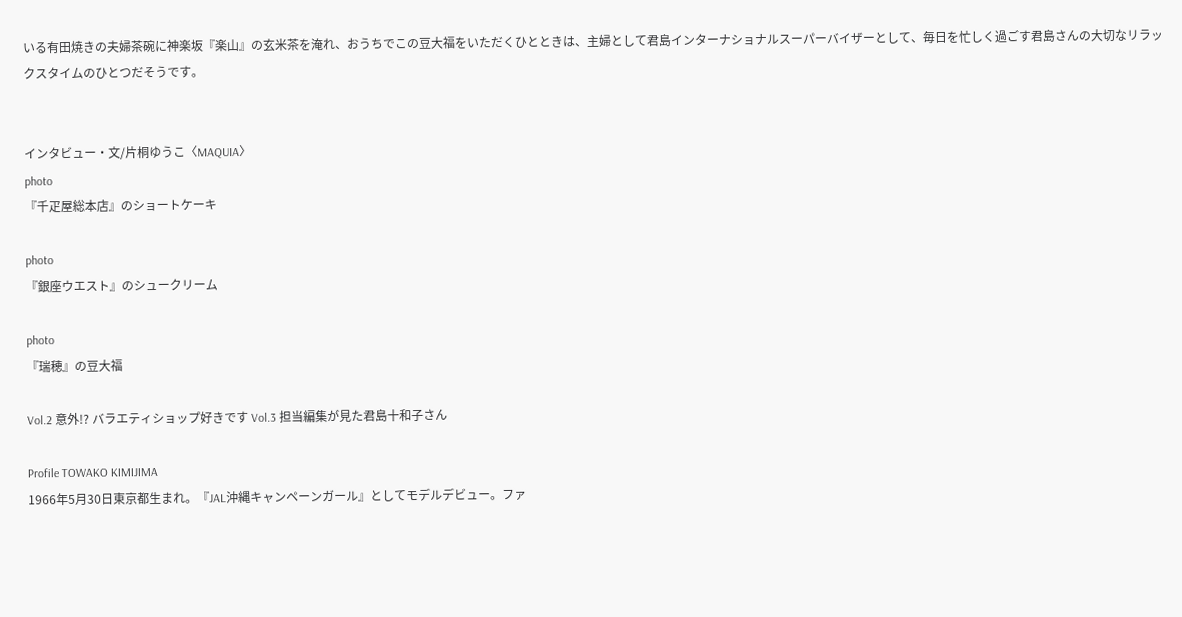いる有田焼きの夫婦茶碗に神楽坂『楽山』の玄米茶を淹れ、おうちでこの豆大福をいただくひとときは、主婦として君島インターナショナルスーパーバイザーとして、毎日を忙しく過ごす君島さんの大切なリラックスタイムのひとつだそうです。


インタビュー・文/片桐ゆうこ〈MAQUIA〉
photo
『千疋屋総本店』のショートケーキ

photo
『銀座ウエスト』のシュークリーム

photo
『瑞穂』の豆大福

Vol.2 意外!? バラエティショップ好きです Vol.3 担当編集が見た君島十和子さん

Profile TOWAKO KIMIJIMA
1966年5月30日東京都生まれ。『JAL沖縄キャンペーンガール』としてモデルデビュー。ファ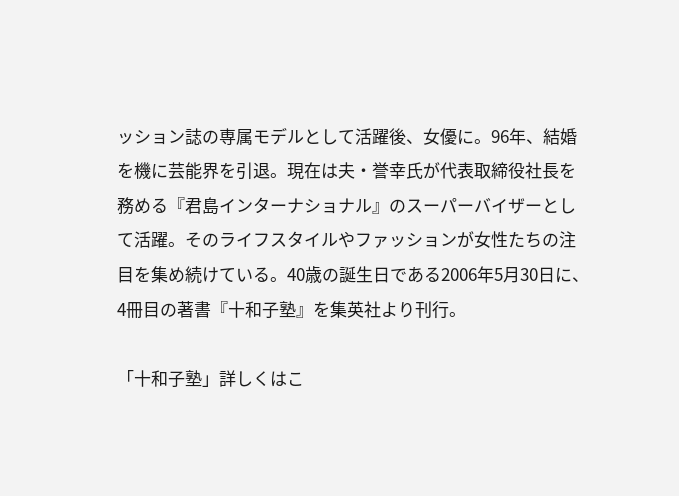ッション誌の専属モデルとして活躍後、女優に。96年、結婚を機に芸能界を引退。現在は夫・誉幸氏が代表取締役社長を務める『君島インターナショナル』のスーパーバイザーとして活躍。そのライフスタイルやファッションが女性たちの注目を集め続けている。40歳の誕生日である2006年5月30日に、4冊目の著書『十和子塾』を集英社より刊行。

「十和子塾」詳しくはこ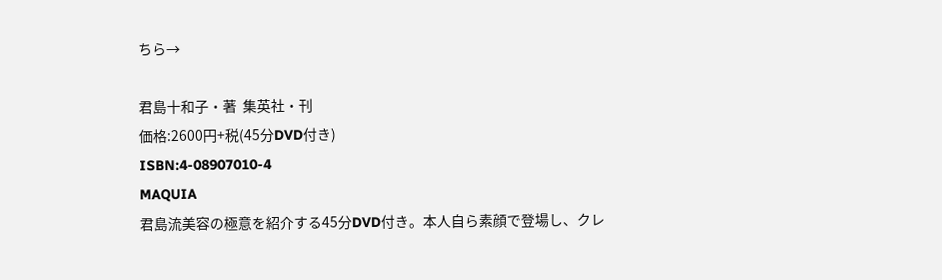ちら→

君島十和子・著  集英社・刊
価格:2600円+税(45分DVD付き)
ISBN:4-08907010-4
MAQUIA
君島流美容の極意を紹介する45分DVD付き。本人自ら素顔で登場し、クレ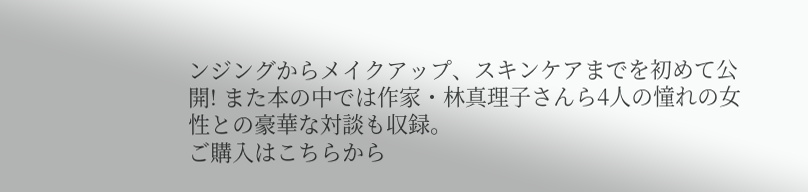ンジングからメイクアップ、スキンケアまでを初めて公開! また本の中では作家・林真理子さんら4人の憧れの女性との豪華な対談も収録。
ご購入はこちらから